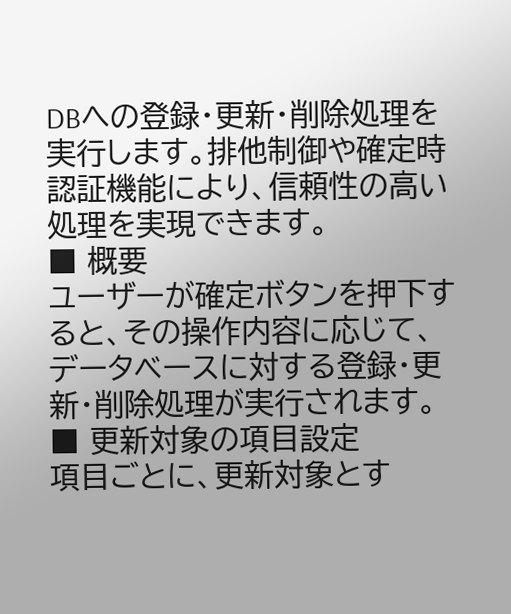DBへの登録・更新・削除処理を実行します。排他制御や確定時認証機能により、信頼性の高い処理を実現できます。
■ 概要
ユーザーが確定ボタンを押下すると、その操作内容に応じて、データベースに対する登録・更新・削除処理が実行されます。
■ 更新対象の項目設定
項目ごとに、更新対象とす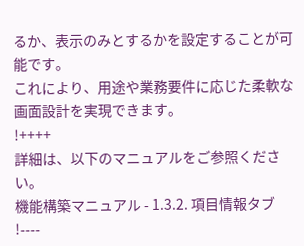るか、表示のみとするかを設定することが可能です。
これにより、用途や業務要件に応じた柔軟な画面設計を実現できます。
!++++
詳細は、以下のマニュアルをご参照ください。
機能構築マニュアル - 1.3.2. 項目情報タブ
!----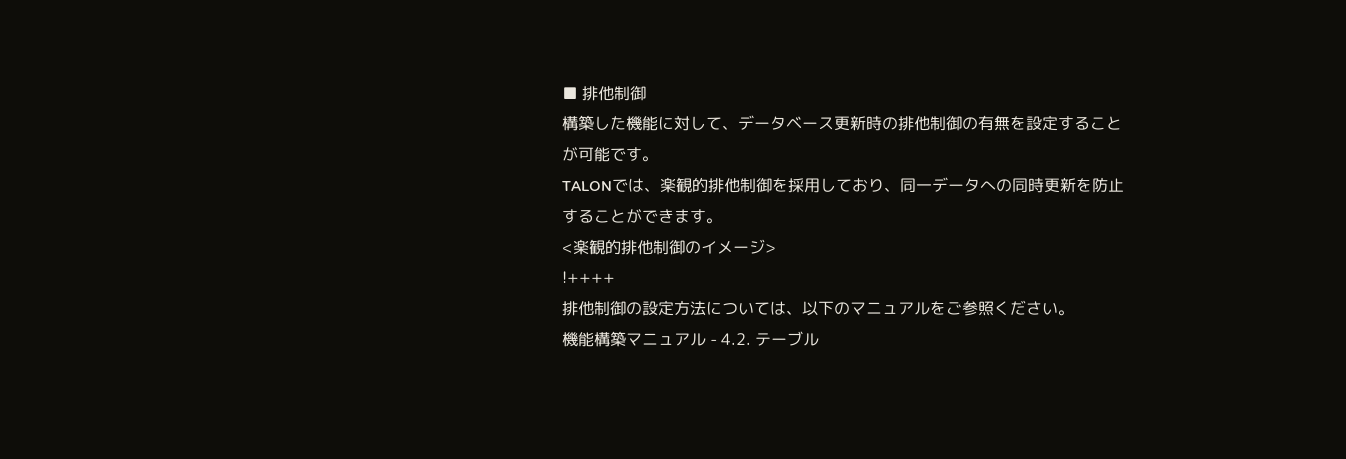■ 排他制御
構築した機能に対して、データベース更新時の排他制御の有無を設定することが可能です。
TALONでは、楽観的排他制御を採用しており、同一データへの同時更新を防止することができます。
<楽観的排他制御のイメージ>
!++++
排他制御の設定方法については、以下のマニュアルをご参照ください。
機能構築マニュアル - 4.2. テーブル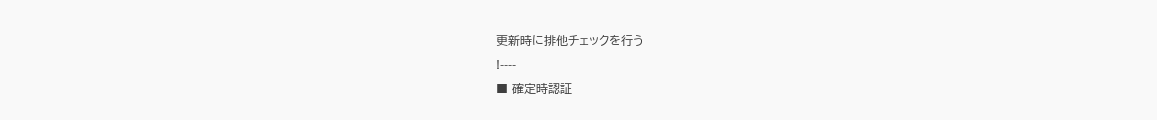更新時に排他チェックを行う
!----
■ 確定時認証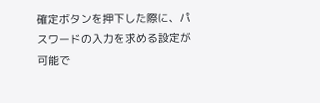確定ボタンを押下した際に、パスワードの入力を求める設定が可能で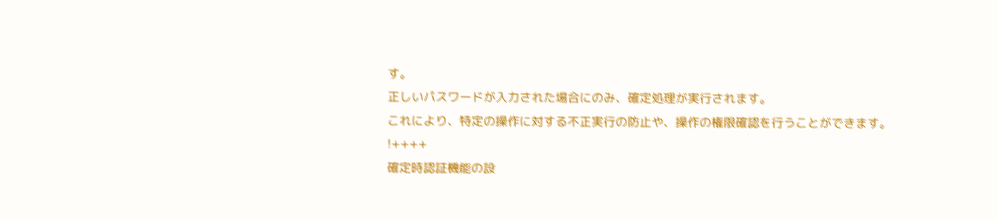す。
正しいパスワードが入力された場合にのみ、確定処理が実行されます。
これにより、特定の操作に対する不正実行の防止や、操作の権限確認を行うことができます。
!++++
確定時認証機能の設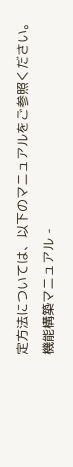定方法については、以下のマニュアルをご参照ください。
機能構築マニュアル -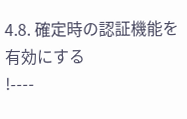4.8. 確定時の認証機能を有効にする
!----